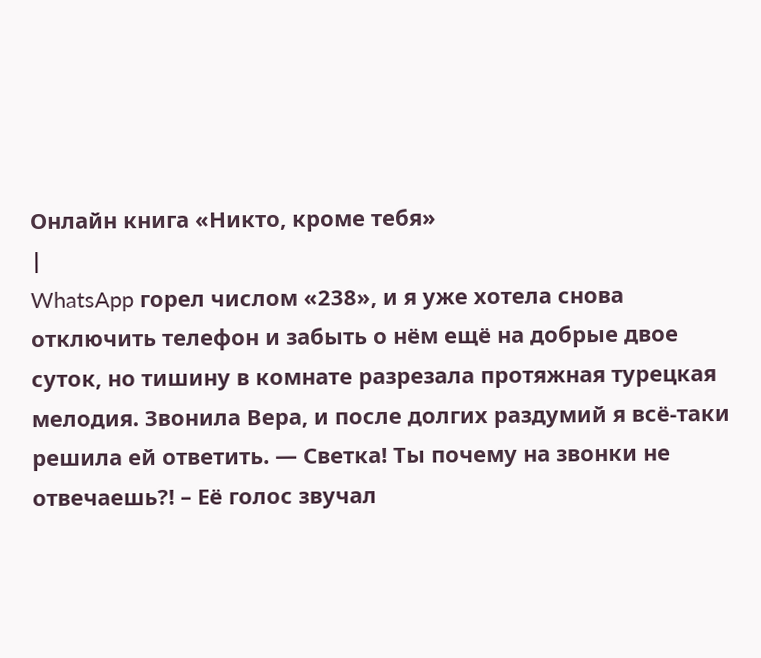Онлайн книга «Никто, кроме тебя»
|
WhatsApp горел числом «238», и я уже хотела снова отключить телефон и забыть о нём ещё на добрые двое суток, но тишину в комнате разрезала протяжная турецкая мелодия. Звонила Вера, и после долгих раздумий я всё-таки решила ей ответить. — Светка! Ты почему на звонки не отвечаешь?! – Её голос звучал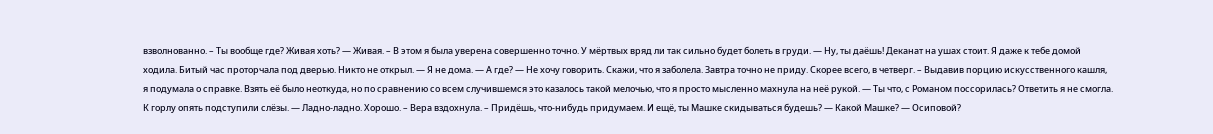взволнованно. – Ты вообще где? Живая хоть? — Живая. – В этом я была уверена совершенно точно. У мёртвых вряд ли так сильно будет болеть в груди. — Ну, ты даёшь! Деканат на ушах стоит. Я даже к тебе домой ходила. Битый час проторчала под дверью. Никто не открыл. — Я не дома. — А где? — Не хочу говорить. Скажи, что я заболела. Завтра точно не приду. Скорее всего, в четверг. – Выдавив порцию искусственного кашля, я подумала о справке. Взять её было неоткуда, но по сравнению со всем случившемся это казалось такой мелочью, что я просто мысленно махнула на неё рукой. — Ты что, с Романом поссорилась? Ответить я не смогла. К горлу опять подступили слёзы. — Ладно-ладно. Хорошо. – Вера вздохнула. – Придёшь, что-нибудь придумаем. И ещё, ты Машке скидываться будешь? — Какой Машке? — Осиповой?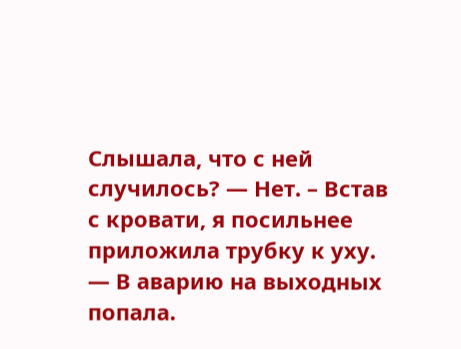Слышала, что с ней случилось? — Нет. – Встав с кровати, я посильнее приложила трубку к уху. — В аварию на выходных попала.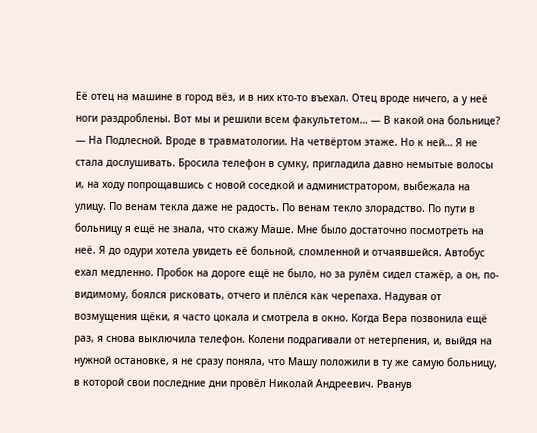Её отец на машине в город вёз, и в них кто-то въехал. Отец вроде ничего, а у неё ноги раздроблены. Вот мы и решили всем факультетом… — В какой она больнице? — На Подлесной. Вроде в травматологии. На четвёртом этаже. Но к ней… Я не стала дослушивать. Бросила телефон в сумку, пригладила давно немытые волосы и, на ходу попрощавшись с новой соседкой и администратором, выбежала на улицу. По венам текла даже не радость. По венам текло злорадство. По пути в больницу я ещё не знала, что скажу Маше. Мне было достаточно посмотреть на неё. Я до одури хотела увидеть её больной, сломленной и отчаявшейся. Автобус ехал медленно. Пробок на дороге ещё не было, но за рулём сидел стажёр, а он, по-видимому, боялся рисковать, отчего и плёлся как черепаха. Надувая от возмущения щёки, я часто цокала и смотрела в окно. Когда Вера позвонила ещё раз, я снова выключила телефон. Колени подрагивали от нетерпения, и, выйдя на нужной остановке, я не сразу поняла, что Машу положили в ту же самую больницу, в которой свои последние дни провёл Николай Андреевич. Рванув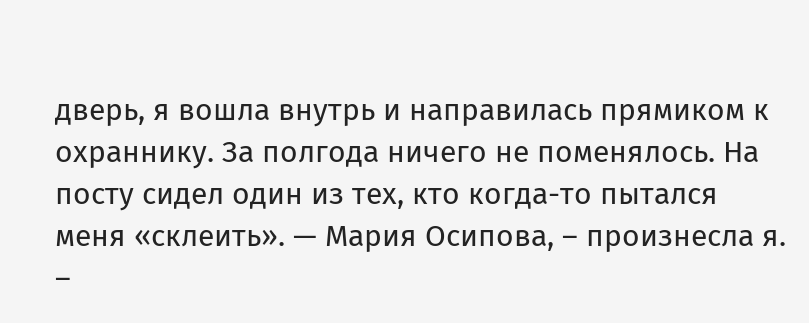дверь, я вошла внутрь и направилась прямиком к охраннику. За полгода ничего не поменялось. На посту сидел один из тех, кто когда-то пытался меня «склеить». — Мария Осипова, – произнесла я. –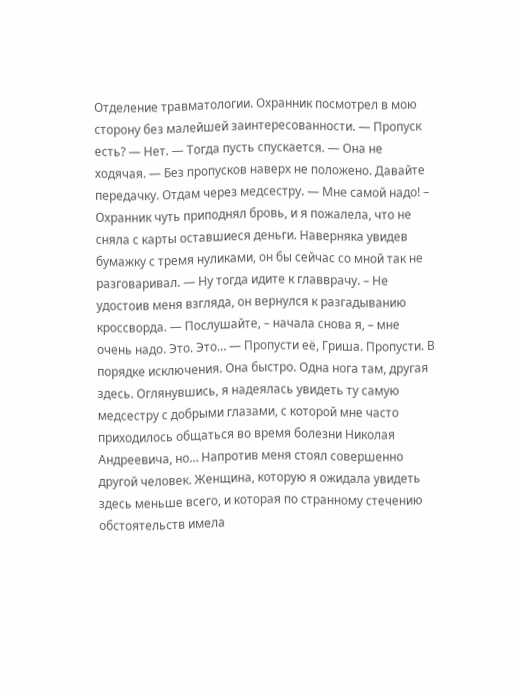Отделение травматологии. Охранник посмотрел в мою сторону без малейшей заинтересованности. — Пропуск есть? — Нет. — Тогда пусть спускается. — Она не ходячая. — Без пропусков наверх не положено. Давайте передачку. Отдам через медсестру. — Мне самой надо! – Охранник чуть приподнял бровь, и я пожалела, что не сняла с карты оставшиеся деньги. Наверняка увидев бумажку с тремя нуликами, он бы сейчас со мной так не разговаривал. — Ну тогда идите к главврачу. – Не удостоив меня взгляда, он вернулся к разгадыванию кроссворда. — Послушайте, – начала снова я, – мне очень надо. Это. Это… — Пропусти её, Гриша. Пропусти. В порядке исключения. Она быстро. Одна нога там, другая здесь. Оглянувшись, я надеялась увидеть ту самую медсестру с добрыми глазами, с которой мне часто приходилось общаться во время болезни Николая Андреевича, но… Напротив меня стоял совершенно другой человек. Женщина, которую я ожидала увидеть здесь меньше всего, и которая по странному стечению обстоятельств имела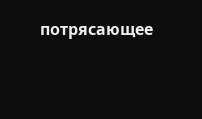потрясающее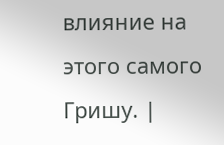влияние на этого самого Гришу. |